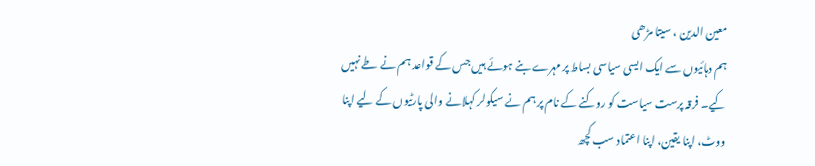معین الدین ، سیتا مڑھی
ہم دہائیوں سے ایک ایسی سیاسی بساط پر مہرے بنے ہوئے ہیں جس کے قواعد ہم نے طے نہیں کیے۔ فرقہ پرست سیاست کو روکنے کے نام پر ہم نے سیکولر کہلانے والی پارٹیوں کے لیے اپنا ووٹ، اپنا یقین، اپنا اعتماد سب کچھ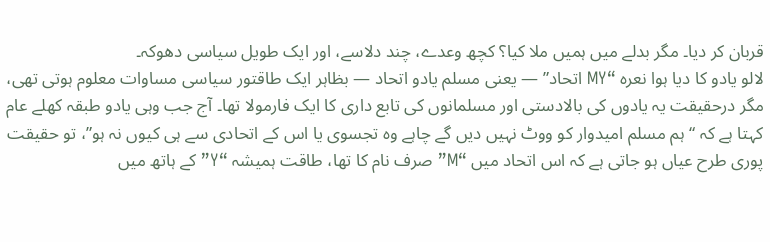قربان کر دیا۔ مگر بدلے میں ہمیں ملا کیا؟ کچھ وعدے، چند دلاسے، اور ایک طویل سیاسی دھوکہ۔
لالو یادو کا دیا ہوا نعرہ “MY اتحاد” — یعنی مسلم یادو اتحاد — بظاہر ایک طاقتور سیاسی مساوات معلوم ہوتی تھی، مگر درحقیقت یہ یادوں کی بالادستی اور مسلمانوں کی تابع داری کا ایک فارمولا تھا۔ آج جب وہی یادو طبقہ کھلے عام کہتا ہے کہ “ہم مسلم امیدوار کو ووٹ نہیں دیں گے چاہے وہ تجسوی یا اس کے اتحادی سے ہی کیوں نہ ہو”، تو حقیقت پوری طرح عیاں ہو جاتی ہے کہ اس اتحاد میں “M” صرف نام کا تھا، طاقت ہمیشہ “Y” کے ہاتھ میں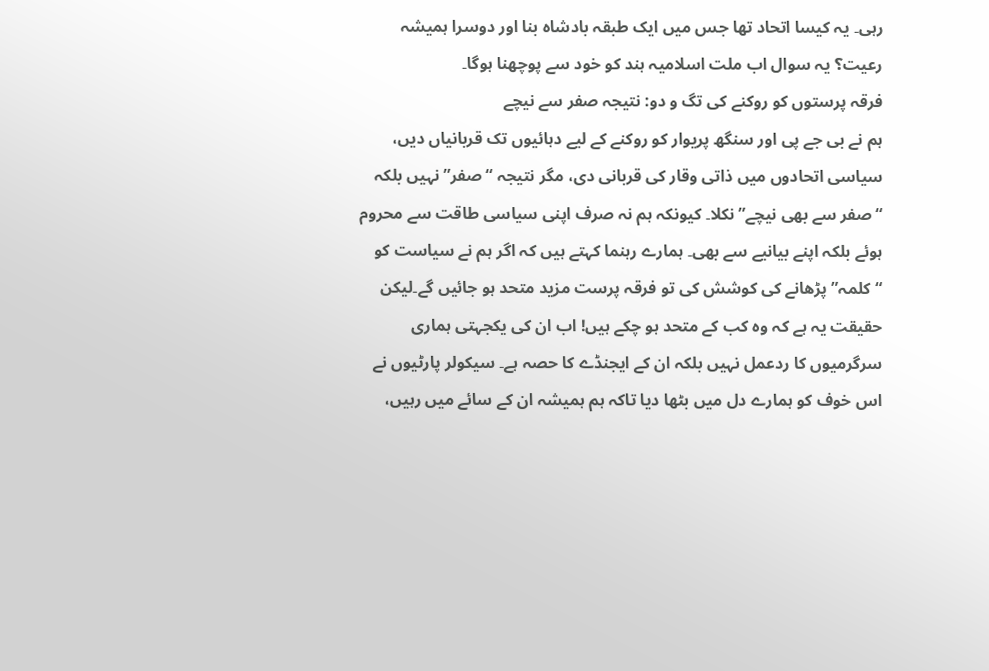رہی۔ یہ کیسا اتحاد تھا جس میں ایک طبقہ بادشاہ بنا اور دوسرا ہمیشہ رعیت؟ یہ سوال اب ملت اسلامیہ ہند کو خود سے پوچھنا ہوگا۔
فرقہ پرستوں کو روکنے کی تگ و دو: نتیجہ صفر سے نیچے
ہم نے بی جے پی اور سنگھ پریوار کو روکنے کے لیے دہائیوں تک قربانیاں دیں، سیاسی اتحادوں میں ذاتی وقار کی قربانی دی، مگر نتیجہ “صفر” نہیں بلکہ “صفر سے بھی نیچے” نکلا۔ کیونکہ ہم نہ صرف اپنی سیاسی طاقت سے محروم ہوئے بلکہ اپنے بیانیے سے بھی۔ ہمارے رہنما کہتے ہیں کہ اگر ہم نے سیاست کو “کلمہ” پڑھانے کی کوشش کی تو فرقہ پرست مزید متحد ہو جائیں گے۔لیکن حقیقت یہ ہے کہ وہ کب کے متحد ہو چکے ہیں! اب ان کی یکجہتی ہماری سرگرمیوں کا ردعمل نہیں بلکہ ان کے ایجنڈے کا حصہ ہے۔ سیکولر پارٹیوں نے اس خوف کو ہمارے دل میں بٹھا دیا تاکہ ہم ہمیشہ ان کے سائے میں رہیں،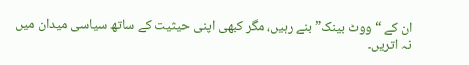ان کے “ووٹ بینک” بنے رہیں، مگر کبھی اپنی حیثیت کے ساتھ سیاسی میدان میں نہ اتریں۔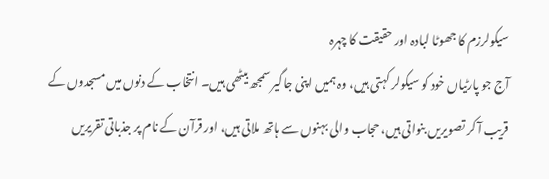سیکولرزم کا جھوٹا لبادہ اور حقیقت کا چہرہ
آج جو پارٹیاں خود کو سیکولر کہتی ہیں، وہ ہمیں اپنی جاگیر سمجھ بیٹھی ہیں۔ انتخاب کے دنوں میں مسجدوں کے قریب آ کر تصویریں بنواتی ہیں، حجاب والی بہنوں سے ہاتھ ملاتی ہیں، اور قرآن کے نام پر جذباتی تقریریں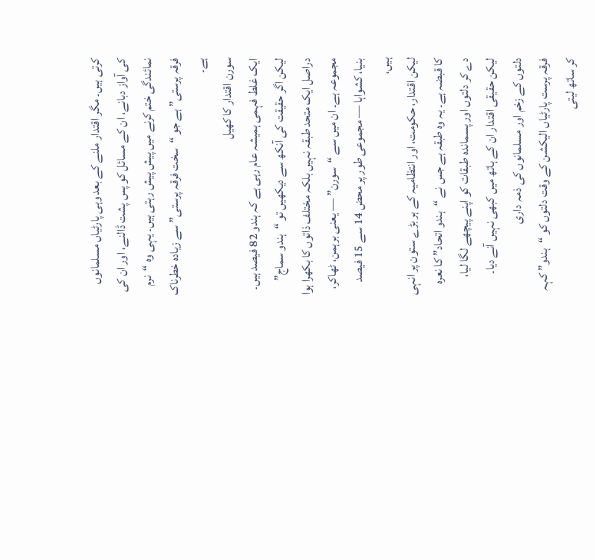کرتی ہیں۔ مگر اقتدار ملنے کے بعد وہی پارٹیاں مسلمانوں کی آواز دبانے، ان کے مسائل کو پس پشت ڈالنے، اور ان کی نمائندگی ختم کرنے میں پیش پیش رہتی ہیں۔ یہی وہ “نرم فرقہ پرستی” ہے جو “سخت فرقہ پرستی” سے زیادہ خطرناک ہے۔
سورن اقتدار کا کھیل
ایک غلط فہمی ہمیشہ عام رہی ہے کہ ہندو 82 فیصد ہیں۔ لیکن اگر حقیقت کی آنکھ سے دیکھیں تو “ہندو سماج” دراصل ایک متحد طبقہ نہیں بلکہ مختلف ذاتوں کا بکھرا ہوا مجموعہ ہے۔ ان میں سے “سورن” — یعنی برہمن، ٹھاکر، بنیا، کشواہا — مجموعی طور پر محض 14 سے 15 فیصد ہیں،
لیکن اقتدار، حکومت، اور انتظامیہ کے ہر بڑے ستون پر انہی کا قبضہ ہے۔ یہ وہ طبقہ ہے جس نے “ہندو اتحاد” کا نعرہ دے کر دلتوں اور پسماندہ طبقات کو اپنے پیچھے لگا لیا، لیکن حقیقی اقتدار ان کے ہاتھ میں کبھی نہیں آنے دیا۔
دلتوں کے زخم اور مسلمانوں کی ذمہ داری
فرقہ پرست پارٹیاں الیکشن کے وقت دلتوں کو “ہندو” کہہ کر ساتھ لیتی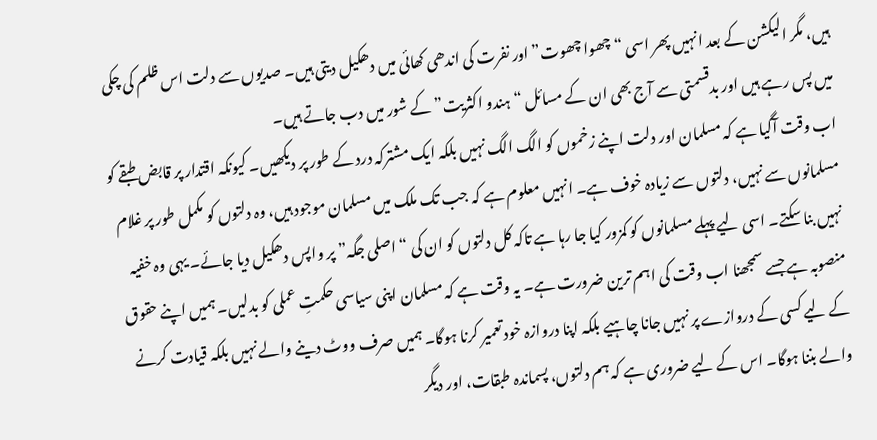ہیں، مگر الیکشن کے بعد انہیں پھر اسی “چھوا چھوت” اور نفرت کی اندھی کھائی میں دھکیل دیتی ہیں۔ صدیوں سے دلت اس ظلم کی چکی میں پس رہے ہیں اور بدقسمتی سے آج بھی ان کے مسائل “ہندو اکثریت” کے شور میں دب جاتے ہیں۔
اب وقت آگیا ہے کہ مسلمان اور دلت اپنے زخموں کو الگ الگ نہیں بلکہ ایک مشترکہ درد کے طور پر دیکھیں۔ کیونکہ اقتدار پر قابض طبقے کو مسلمانوں سے نہیں، دلتوں سے زیادہ خوف ہے۔ انہیں معلوم ہے کہ جب تک ملک میں مسلمان موجود ہیں، وہ دلتوں کو مکمل طور پر غلام نہیں بنا سکتے۔ اسی لیے پہلے مسلمانوں کو کمزور کیا جا رہا ہے تاکہ کل دلتوں کو ان کی “اصلی جگہ” پر واپس دھکیل دیا جائے۔ یہی وہ خفیہ منصوبہ ہے جسے سمجھنا اب وقت کی اہم ترین ضرورت ہے۔ یہ وقت ہے کہ مسلمان اپنی سیاسی حکمتِ عملی کو بدلیں۔ ہمیں اپنے حقوق کے لیے کسی کے دروازے پر نہیں جانا چاہیے بلکہ اپنا دروازہ خود تعمیر کرنا ہوگا۔ ہمیں صرف ووٹ دینے والے نہیں بلکہ قیادت کرنے والے بننا ہوگا۔ اس کے لیے ضروری ہے کہ ہم دلتوں، پسماندہ طبقات، اور دیگر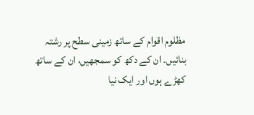مظلوم اقوام کے ساتھ زمینی سطح پر رشتہ بنائیں۔ ان کے دکھ کو سمجھیں، ان کے ساتھ کھڑے ہوں اور ایک نیا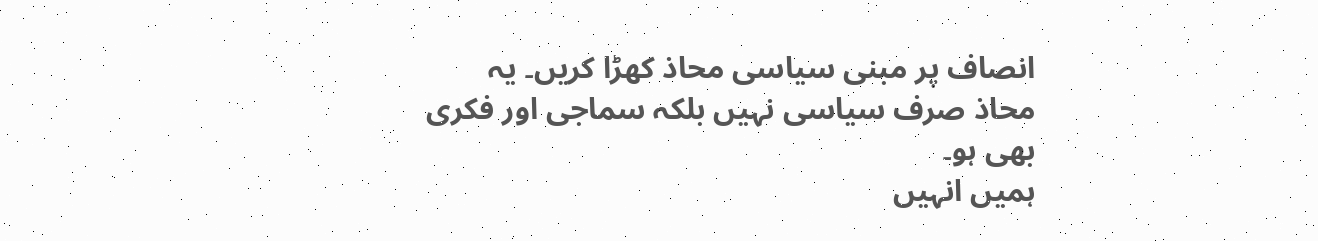انصاف پر مبنی سیاسی محاذ کھڑا کریں۔ یہ محاذ صرف سیاسی نہیں بلکہ سماجی اور فکری بھی ہو۔
ہمیں انہیں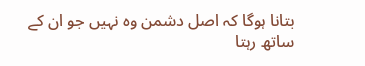بتانا ہوگا کہ اصل دشمن وہ نہیں جو ان کے ساتھ رہتا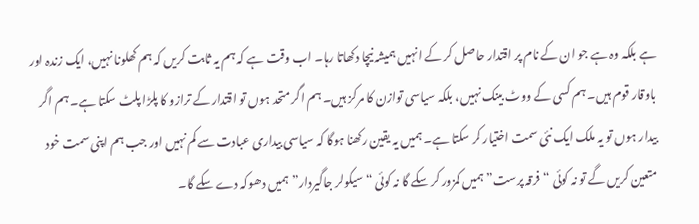ہے بلکہ وہ ہے جو ان کے نام پر اقتدار حاصل کر کے انہیں ہمیشہ نیچا دکھاتا رہا۔ اب وقت ہے کہ ہم یہ ثابت کریں کہ ہم کھلونا نہیں، ایک زندہ اور باوقار قوم ہیں۔ ہم کسی کے ووٹ بینک نہیں، بلکہ سیاسی توازن کا مرکز ہیں۔ ہم اگر متحد ہوں تو اقتدار کے ترازو کا پلڑا پلٹ سکتا ہے۔ ہم اگر بیدار ہوں تو یہ ملک ایک نئی سمت اختیار کر سکتا ہے۔ ہمیں یہ یقین رکھنا ہوگا کہ سیاسی بیداری عبادت سے کم نہیں اور جب ہم اپنی سمت خود متعین کریں گے تو نہ کوئی “فرقہ پرست” ہمیں کمزور کر سکے گا نہ کوئی “سیکولر جاگیردار” ہمیں دھوکہ دے سکے گا۔